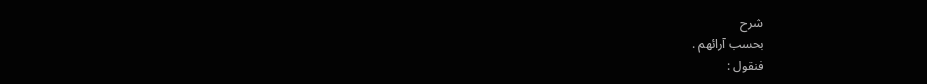شرح
بحسب آرائهم .
فنقول :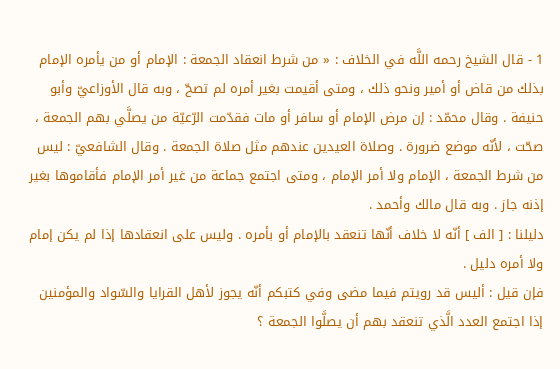1 - قال الشيخ رحمه اللَّه في الخلاف : « من شرط انعقاد الجمعة : الإمام أو من يأمره الإمام بذلك من قاض أو أمير ونحو ذلك ، ومتى أقيمت بغير أمره لم تصحّ ، وبه قال الأوزاعيّ وأبو حنيفة . وقال محمّد : إن مرض الإمام أو سافر أو مات فقدّمت الرّعيّة من يصلَّي بهم الجمعة ، صحّت ، لأنّه موضع ضرورة . وصلاة العيدين عندهم مثل صلاة الجمعة . وقال الشافعيّ : ليس من شرط الجمعة ، الإمام ولا أمر الإمام ، ومتى اجتمع جماعة من غير أمر الإمام فأقاموها بغير إذنه جاز . وبه قال مالك وأحمد .
دليلنا : [ الف ] أنّه لا خلاف أنّها تنعقد بالإمام أو بأمره . وليس على انعقادها إذا لم يكن إمام ولا أمره دليل .
فإن قيل : أليس قد رويتم فيما مضى وفي كتبكم أنّه يجوز لأهل القرايا والسّواد والمؤمنين إذا اجتمع العدد الَّذي تنعقد بهم أن يصلَّوا الجمعة ؟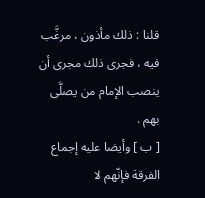قلنا : ذلك مأذون ، مرغَّب فيه ، فجرى ذلك مجرى أن ينصب الإمام من يصلَّى بهم .
[ ب ] وأيضا عليه إجماع الفرقة فإنّهم لا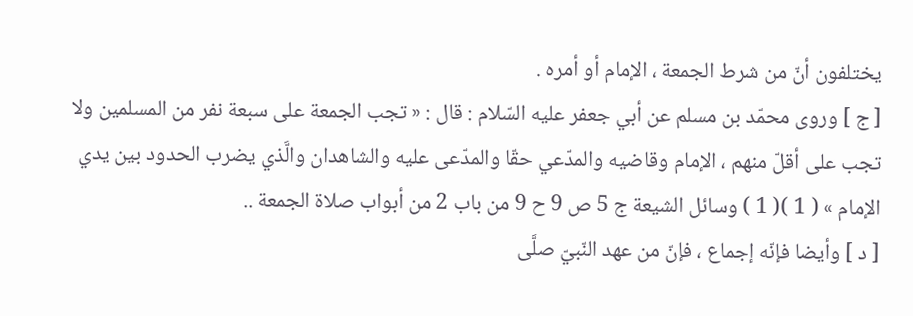يختلفون أنّ من شرط الجمعة ، الإمام أو أمره .
[ ج ] وروى محمّد بن مسلم عن أبي جعفر عليه السّلام : قال : « تجب الجمعة على سبعة نفر من المسلمين ولا تجب على أقلّ منهم ، الإمام وقاضيه والمدّعي حقّا والمدّعى عليه والشاهدان والَّذي يضرب الحدود بين يدي الإمام » ( 1 )( 1 ) وسائل الشيعة ج 5 ص 9 ح 9 من باب 2 من أبواب صلاة الجمعة ..
[ د ] وأيضا فإنّه إجماع ، فإنّ من عهد النّبيّ صلَّى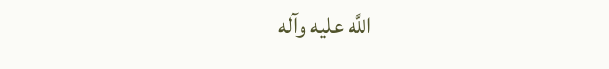اللَّه عليه وآله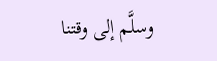وسلَّم إلى وقتنا